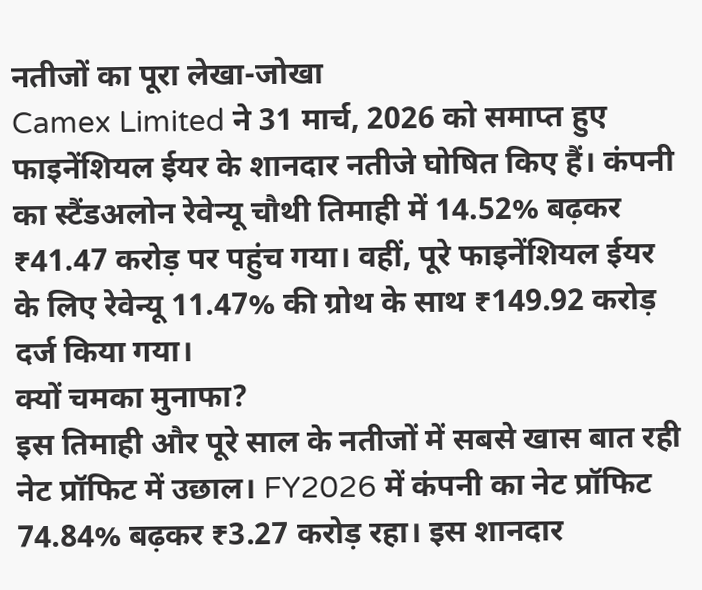नतीजों का पूरा लेखा-जोखा
Camex Limited ने 31 मार्च, 2026 को समाप्त हुए फाइनेंशियल ईयर के शानदार नतीजे घोषित किए हैं। कंपनी का स्टैंडअलोन रेवेन्यू चौथी तिमाही में 14.52% बढ़कर ₹41.47 करोड़ पर पहुंच गया। वहीं, पूरे फाइनेंशियल ईयर के लिए रेवेन्यू 11.47% की ग्रोथ के साथ ₹149.92 करोड़ दर्ज किया गया।
क्यों चमका मुनाफा?
इस तिमाही और पूरे साल के नतीजों में सबसे खास बात रही नेट प्रॉफिट में उछाल। FY2026 में कंपनी का नेट प्रॉफिट 74.84% बढ़कर ₹3.27 करोड़ रहा। इस शानदार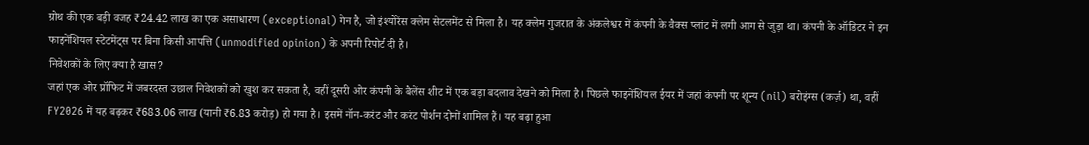ग्रोथ की एक बड़ी वजह ₹24.42 लाख का एक असाधारण (exceptional) गेन है, जो इंश्योरेंस क्लेम सेटलमेंट से मिला है। यह क्लेम गुजरात के अंकलेश्वर में कंपनी के वैक्स प्लांट में लगी आग से जुड़ा था। कंपनी के ऑडिटर ने इन फाइनेंशियल स्टेटमेंट्स पर बिना किसी आपत्ति (unmodified opinion) के अपनी रिपोर्ट दी है।
निवेशकों के लिए क्या है खास?
जहां एक ओर प्रॉफिट में जबरदस्त उछाल निवेशकों को खुश कर सकता है, वहीं दूसरी ओर कंपनी के बैलेंस शीट में एक बड़ा बदलाव देखने को मिला है। पिछले फाइनेंशियल ईयर में जहां कंपनी पर शून्य (nil) बरोइंग्स (कर्ज़) था, वहीं FY2026 में यह बढ़कर ₹683.06 लाख (यानी ₹6.83 करोड़) हो गया है। इसमें नॉन-करंट और करंट पोर्शन दोनों शामिल हैं। यह बढ़ा हुआ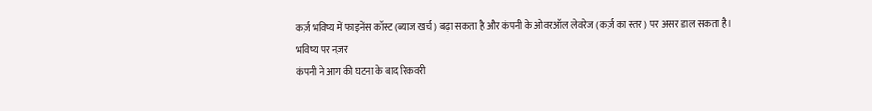कर्ज़ भविष्य में फाइनेंस कॉस्ट (ब्याज खर्च) बढ़ा सकता है और कंपनी के ओवरऑल लेवरेज (कर्ज़ का स्तर) पर असर डाल सकता है।
भविष्य पर नज़र
कंपनी ने आग की घटना के बाद रिकवरी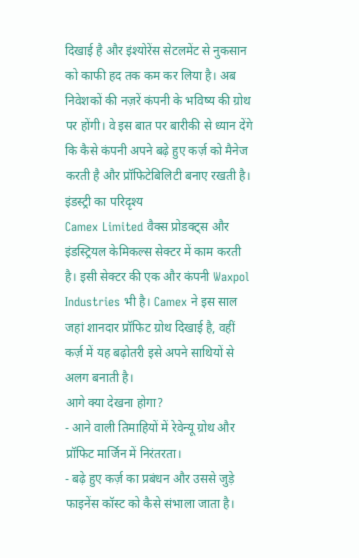दिखाई है और इंश्योरेंस सेटलमेंट से नुकसान को काफी हद तक कम कर लिया है। अब निवेशकों की नज़रें कंपनी के भविष्य की ग्रोथ पर होंगी। वे इस बात पर बारीकी से ध्यान देंगे कि कैसे कंपनी अपने बढ़े हुए कर्ज़ को मैनेज करती है और प्रॉफिटेबिलिटी बनाए रखती है।
इंडस्ट्री का परिदृश्य
Camex Limited वैक्स प्रोडक्ट्स और इंडस्ट्रियल केमिकल्स सेक्टर में काम करती है। इसी सेक्टर की एक और कंपनी Waxpol Industries भी है। Camex ने इस साल जहां शानदार प्रॉफिट ग्रोथ दिखाई है, वहीं कर्ज़ में यह बढ़ोतरी इसे अपने साथियों से अलग बनाती है।
आगे क्या देखना होगा?
- आने वाली तिमाहियों में रेवेन्यू ग्रोथ और प्रॉफिट मार्जिन में निरंतरता।
- बढ़े हुए कर्ज़ का प्रबंधन और उससे जुड़े फाइनेंस कॉस्ट को कैसे संभाला जाता है।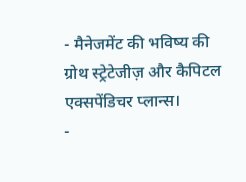- मैनेजमेंट की भविष्य की ग्रोथ स्ट्रेटेजीज़ और कैपिटल एक्सपेंडिचर प्लान्स।
-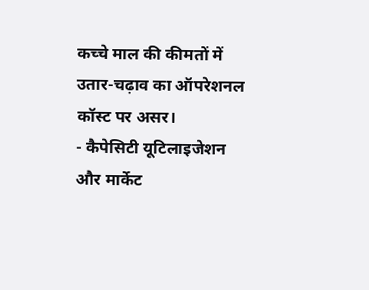कच्चे माल की कीमतों में उतार-चढ़ाव का ऑपरेशनल कॉस्ट पर असर।
- कैपेसिटी यूटिलाइजेशन और मार्केट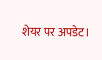शेयर पर अपडेट।